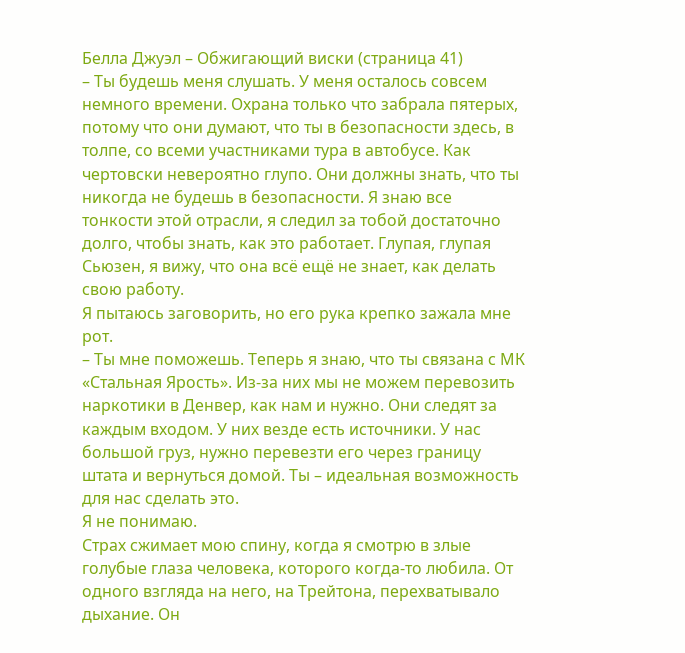Белла Джуэл – Обжигающий виски (страница 41)
– Ты будешь меня слушать. У меня осталось совсем немного времени. Охрана только что забрала пятерых, потому что они думают, что ты в безопасности здесь, в толпе, со всеми участниками тура в автобусе. Как чертовски невероятно глупо. Они должны знать, что ты никогда не будешь в безопасности. Я знаю все тонкости этой отрасли, я следил за тобой достаточно долго, чтобы знать, как это работает. Глупая, глупая Сьюзен, я вижу, что она всё ещё не знает, как делать свою работу.
Я пытаюсь заговорить, но его рука крепко зажала мне рот.
– Ты мне поможешь. Теперь я знаю, что ты связана с МК «Стальная Ярость». Из-за них мы не можем перевозить наркотики в Денвер, как нам и нужно. Они следят за каждым входом. У них везде есть источники. У нас большой груз, нужно перевезти его через границу штата и вернуться домой. Ты – идеальная возможность для нас сделать это.
Я не понимаю.
Страх сжимает мою спину, когда я смотрю в злые голубые глаза человека, которого когда-то любила. От одного взгляда на него, на Трейтона, перехватывало дыхание. Он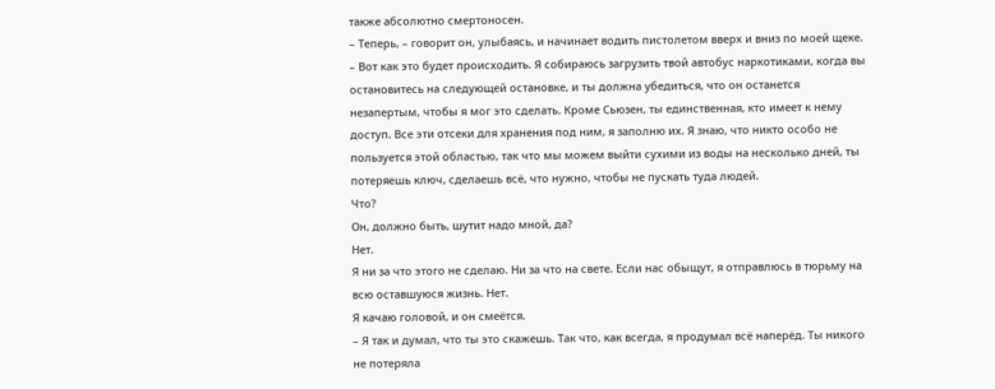также абсолютно смертоносен.
– Теперь, – говорит он, улыбаясь, и начинает водить пистолетом вверх и вниз по моей щеке. – Вот как это будет происходить. Я собираюсь загрузить твой автобус наркотиками, когда вы остановитесь на следующей остановке, и ты должна убедиться, что он останется незапертым, чтобы я мог это сделать. Кроме Сьюзен, ты единственная, кто имеет к нему доступ. Все эти отсеки для хранения под ним, я заполню их. Я знаю, что никто особо не пользуется этой областью, так что мы можем выйти сухими из воды на несколько дней, ты потеряешь ключ, сделаешь всё, что нужно, чтобы не пускать туда людей.
Что?
Он, должно быть, шутит надо мной, да?
Нет.
Я ни за что этого не сделаю. Ни за что на свете. Если нас обыщут, я отправлюсь в тюрьму на всю оставшуюся жизнь. Нет.
Я качаю головой, и он смеётся.
– Я так и думал, что ты это скажешь. Так что, как всегда, я продумал всё наперёд. Ты никого не потеряла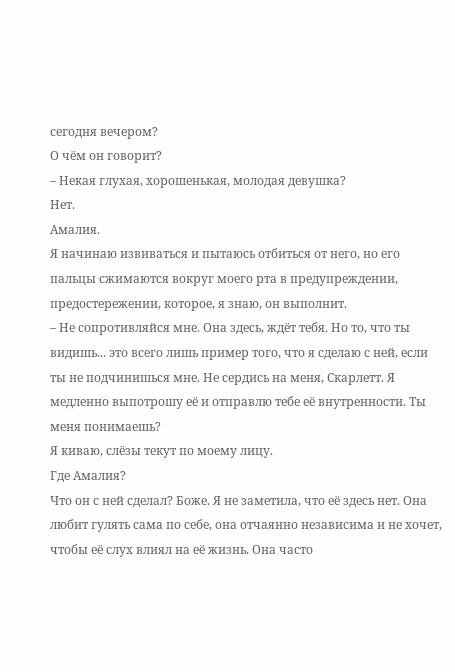сегодня вечером?
О чём он говорит?
– Некая глухая, хорошенькая, молодая девушка?
Нет.
Амалия.
Я начинаю извиваться и пытаюсь отбиться от него, но его пальцы сжимаются вокруг моего рта в предупреждении, предостережении, которое, я знаю, он выполнит.
– Не сопротивляйся мне. Она здесь, ждёт тебя. Но то, что ты видишь... это всего лишь пример того, что я сделаю с ней, если ты не подчинишься мне. Не сердись на меня, Скарлетт. Я медленно выпотрошу её и отправлю тебе её внутренности. Ты меня понимаешь?
Я киваю, слёзы текут по моему лицу.
Где Амалия?
Что он с ней сделал? Боже. Я не заметила, что её здесь нет. Она любит гулять сама по себе, она отчаянно независима и не хочет, чтобы её слух влиял на её жизнь. Она часто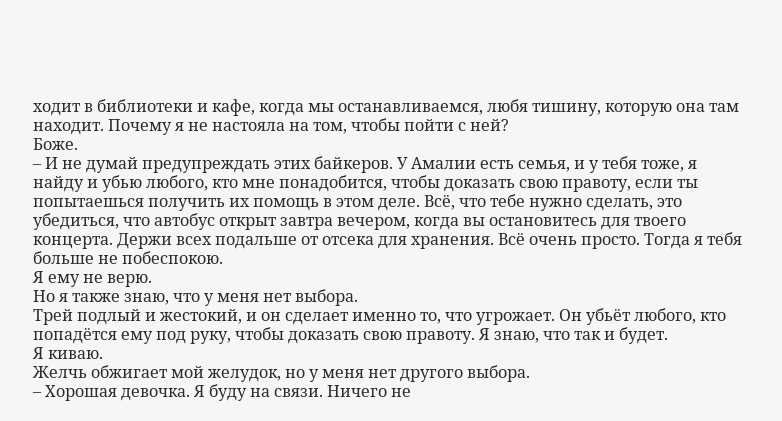ходит в библиотеки и кафе, когда мы останавливаемся, любя тишину, которую она там находит. Почему я не настояла на том, чтобы пойти с ней?
Боже.
– И не думай предупреждать этих байкеров. У Амалии есть семья, и у тебя тоже, я найду и убью любого, кто мне понадобится, чтобы доказать свою правоту, если ты попытаешься получить их помощь в этом деле. Всё, что тебе нужно сделать, это убедиться, что автобус открыт завтра вечером, когда вы остановитесь для твоего концерта. Держи всех подальше от отсека для хранения. Всё очень просто. Тогда я тебя больше не побеспокою.
Я ему не верю.
Но я также знаю, что у меня нет выбора.
Трей подлый и жестокий, и он сделает именно то, что угрожает. Он убьёт любого, кто попадётся ему под руку, чтобы доказать свою правоту. Я знаю, что так и будет.
Я киваю.
Желчь обжигает мой желудок, но у меня нет другого выбора.
– Хорошая девочка. Я буду на связи. Ничего не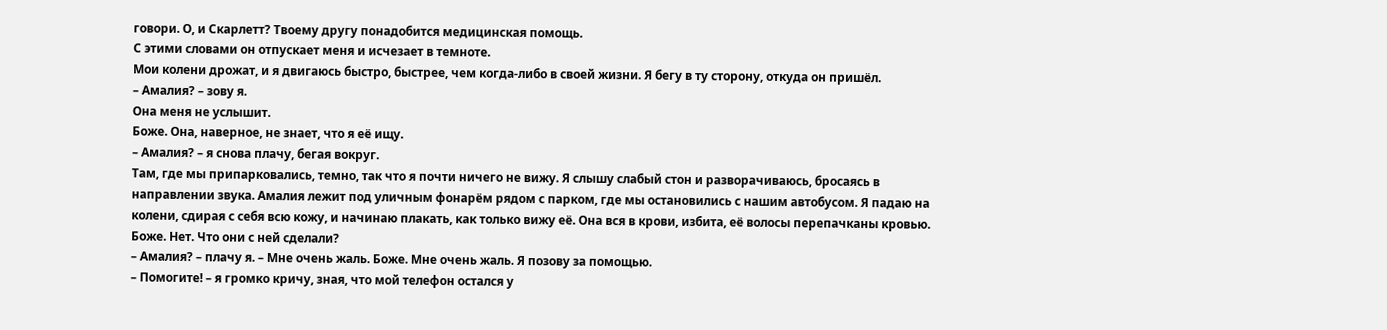говори. О, и Скарлетт? Твоему другу понадобится медицинская помощь.
С этими словами он отпускает меня и исчезает в темноте.
Мои колени дрожат, и я двигаюсь быстро, быстрее, чем когда-либо в своей жизни. Я бегу в ту сторону, откуда он пришёл.
– Амалия? – зову я.
Она меня не услышит.
Боже. Она, наверное, не знает, что я её ищу.
– Амалия? – я снова плачу, бегая вокруг.
Там, где мы припарковались, темно, так что я почти ничего не вижу. Я слышу слабый стон и разворачиваюсь, бросаясь в направлении звука. Амалия лежит под уличным фонарём рядом с парком, где мы остановились с нашим автобусом. Я падаю на колени, сдирая с себя всю кожу, и начинаю плакать, как только вижу её. Она вся в крови, избита, её волосы перепачканы кровью. Боже. Нет. Что они с ней сделали?
– Амалия? – плачу я. – Мне очень жаль. Боже. Мне очень жаль. Я позову за помощью.
– Помогите! – я громко кричу, зная, что мой телефон остался у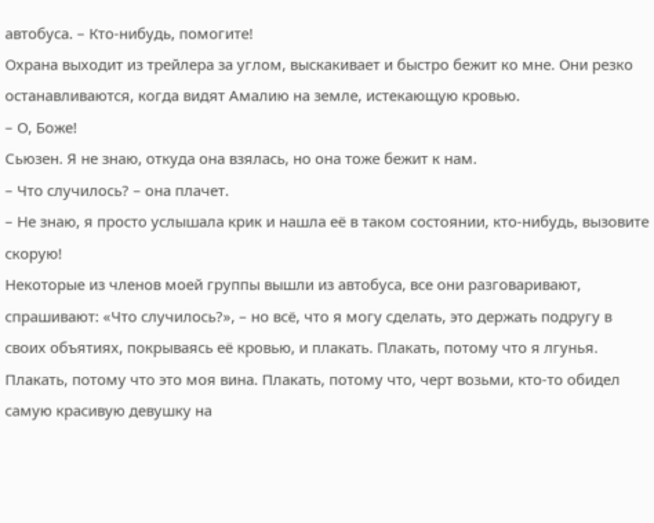автобуса. – Кто-нибудь, помогите!
Охрана выходит из трейлера за углом, выскакивает и быстро бежит ко мне. Они резко останавливаются, когда видят Амалию на земле, истекающую кровью.
– О, Боже!
Сьюзен. Я не знаю, откуда она взялась, но она тоже бежит к нам.
– Что случилось? – она плачет.
– Не знаю, я просто услышала крик и нашла её в таком состоянии, кто-нибудь, вызовите скорую!
Некоторые из членов моей группы вышли из автобуса, все они разговаривают, спрашивают: «Что случилось?», – но всё, что я могу сделать, это держать подругу в своих объятиях, покрываясь её кровью, и плакать. Плакать, потому что я лгунья. Плакать, потому что это моя вина. Плакать, потому что, черт возьми, кто-то обидел самую красивую девушку на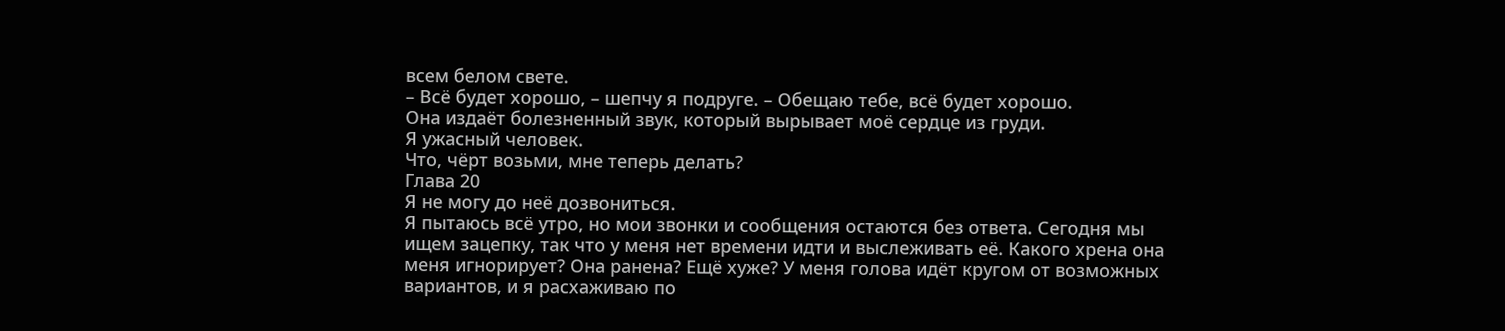всем белом свете.
– Всё будет хорошо, – шепчу я подруге. – Обещаю тебе, всё будет хорошо.
Она издаёт болезненный звук, который вырывает моё сердце из груди.
Я ужасный человек.
Что, чёрт возьми, мне теперь делать?
Глава 20
Я не могу до неё дозвониться.
Я пытаюсь всё утро, но мои звонки и сообщения остаются без ответа. Сегодня мы ищем зацепку, так что у меня нет времени идти и выслеживать её. Какого хрена она меня игнорирует? Она ранена? Ещё хуже? У меня голова идёт кругом от возможных вариантов, и я расхаживаю по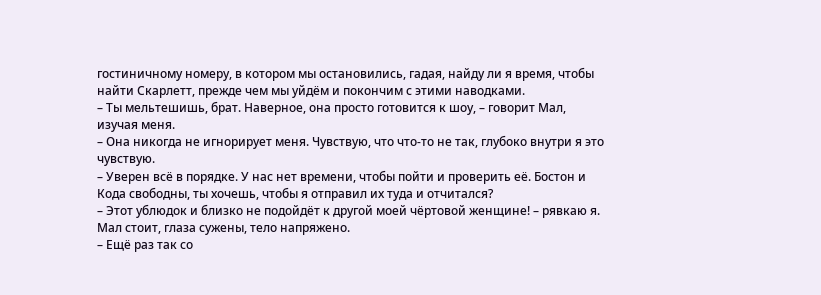гостиничному номеру, в котором мы остановились, гадая, найду ли я время, чтобы найти Скарлетт, прежде чем мы уйдём и покончим с этими наводками.
– Ты мельтешишь, брат. Наверное, она просто готовится к шоу, – говорит Мал, изучая меня.
– Она никогда не игнорирует меня. Чувствую, что что-то не так, глубоко внутри я это чувствую.
– Уверен всё в порядке. У нас нет времени, чтобы пойти и проверить её. Бостон и Кода свободны, ты хочешь, чтобы я отправил их туда и отчитался?
– Этот ублюдок и близко не подойдёт к другой моей чёртовой женщине! – рявкаю я.
Мал стоит, глаза сужены, тело напряжено.
– Ещё раз так со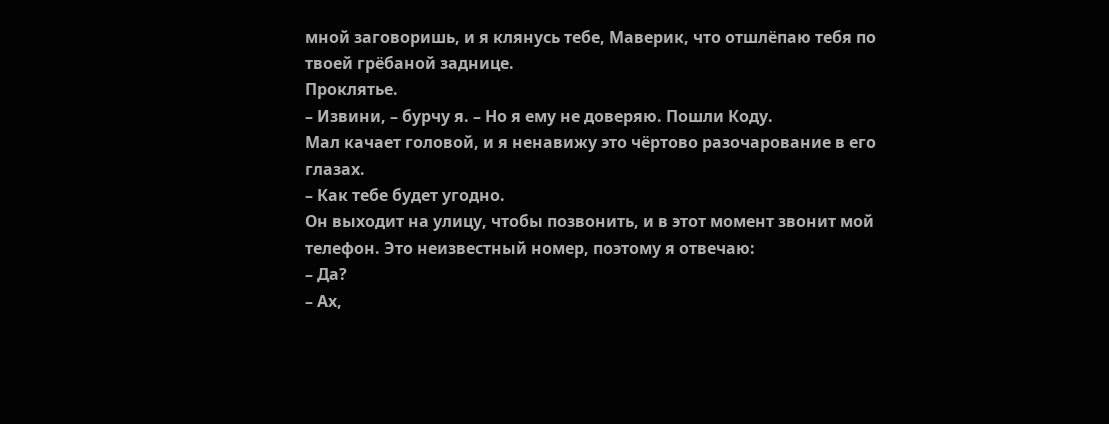мной заговоришь, и я клянусь тебе, Маверик, что отшлёпаю тебя по твоей грёбаной заднице.
Проклятье.
– Извини, – бурчу я. – Но я ему не доверяю. Пошли Коду.
Мал качает головой, и я ненавижу это чёртово разочарование в его глазах.
– Как тебе будет угодно.
Он выходит на улицу, чтобы позвонить, и в этот момент звонит мой телефон. Это неизвестный номер, поэтому я отвечаю:
– Да?
– Ах,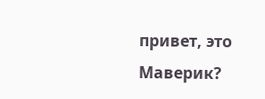привет, это Маверик?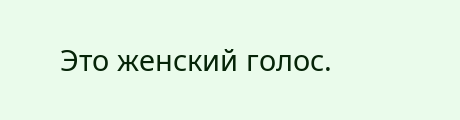Это женский голос.